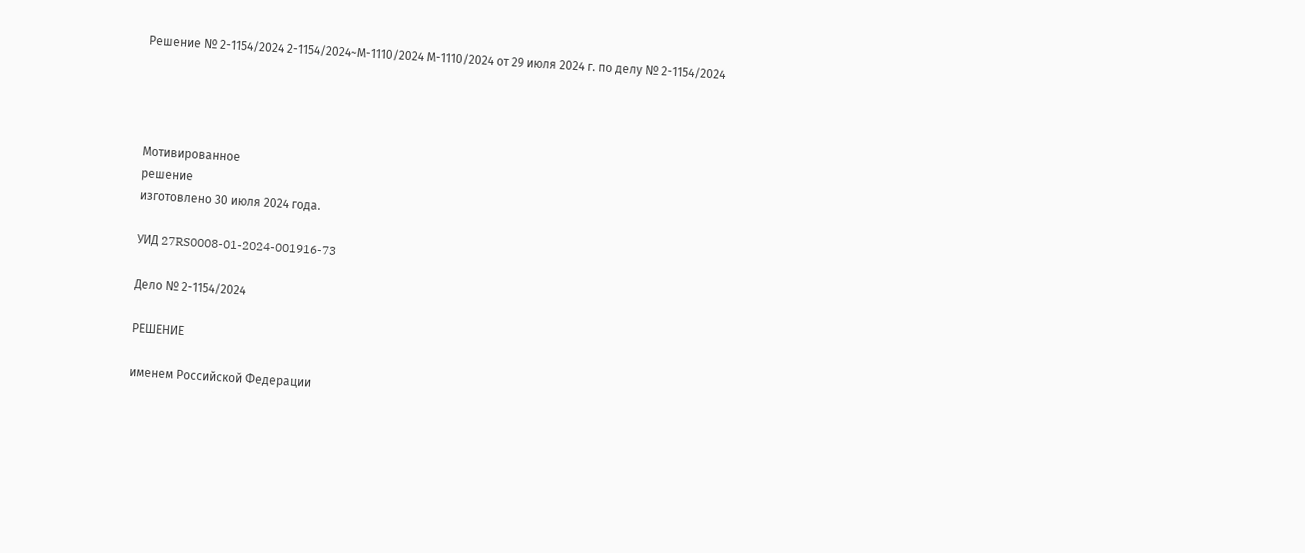Решение № 2-1154/2024 2-1154/2024~М-1110/2024 М-1110/2024 от 29 июля 2024 г. по делу № 2-1154/2024




Мотивированное
решение
изготовлено 30 июля 2024 года.

УИД 27RS0008-01-2024-001916-73

Дело № 2-1154/2024

РЕШЕНИЕ

именем Российской Федерации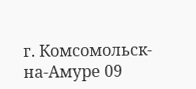г. Комсомольск-на-Амуре 09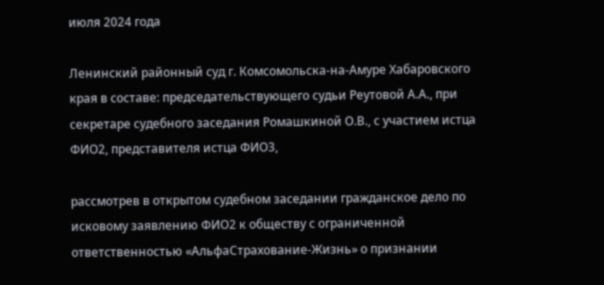июля 2024 года

Ленинский районный суд г. Комсомольска-на-Амуре Хабаровского края в составе: председательствующего судьи Реутовой А.А., при секретаре судебного заседания Ромашкиной О.В., с участием истца ФИО2, представителя истца ФИО3,

рассмотрев в открытом судебном заседании гражданское дело по исковому заявлению ФИО2 к обществу с ограниченной ответственностью «АльфаСтрахование-Жизнь» о признании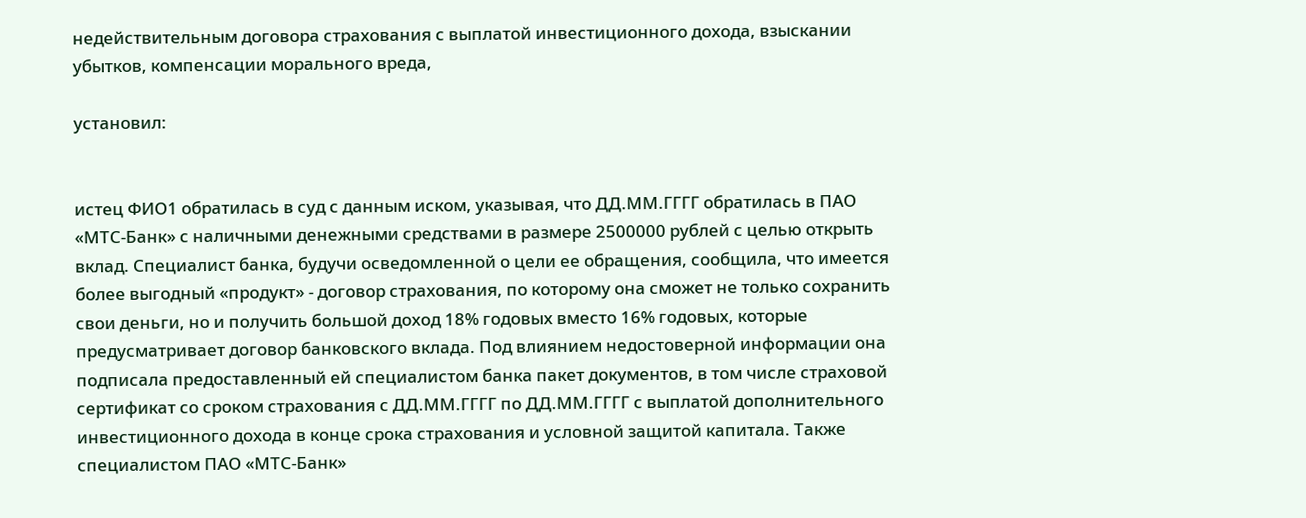недействительным договора страхования с выплатой инвестиционного дохода, взыскании убытков, компенсации морального вреда,

установил:


истец ФИО1 обратилась в суд с данным иском, указывая, что ДД.ММ.ГГГГ обратилась в ПАО «МТС-Банк» с наличными денежными средствами в размере 2500000 рублей с целью открыть вклад. Специалист банка, будучи осведомленной о цели ее обращения, сообщила, что имеется более выгодный «продукт» - договор страхования, по которому она сможет не только сохранить свои деньги, но и получить большой доход 18% годовых вместо 16% годовых, которые предусматривает договор банковского вклада. Под влиянием недостоверной информации она подписала предоставленный ей специалистом банка пакет документов, в том числе страховой сертификат со сроком страхования с ДД.ММ.ГГГГ по ДД.ММ.ГГГГ с выплатой дополнительного инвестиционного дохода в конце срока страхования и условной защитой капитала. Также специалистом ПАО «МТС-Банк»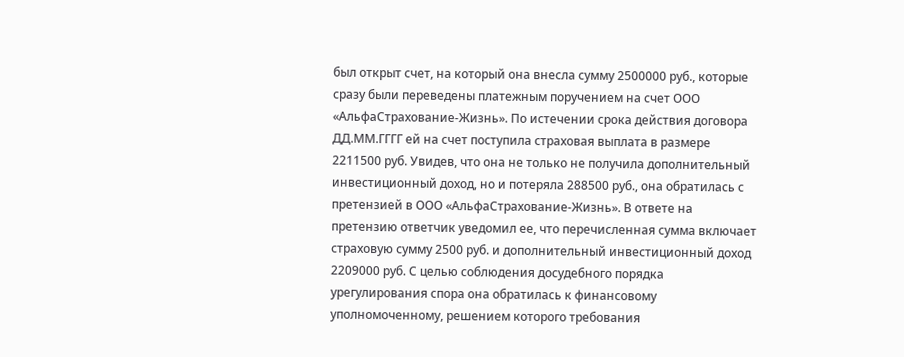был открыт счет, на который она внесла сумму 2500000 руб., которые сразу были переведены платежным поручением на счет ООО «АльфаСтрахование-Жизнь». По истечении срока действия договора ДД.ММ.ГГГГ ей на счет поступила страховая выплата в размере 2211500 руб. Увидев, что она не только не получила дополнительный инвестиционный доход, но и потеряла 288500 руб., она обратилась с претензией в ООО «АльфаСтрахование-Жизнь». В ответе на претензию ответчик уведомил ее, что перечисленная сумма включает страховую сумму 2500 руб. и дополнительный инвестиционный доход 2209000 руб. С целью соблюдения досудебного порядка урегулирования спора она обратилась к финансовому уполномоченному, решением которого требования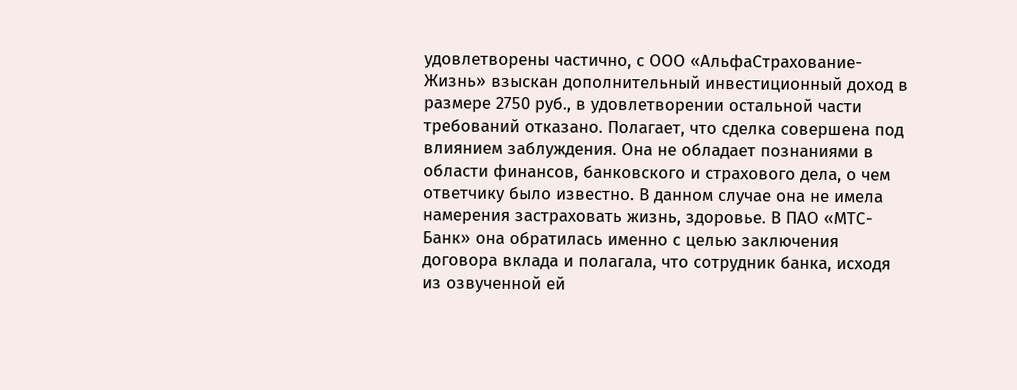удовлетворены частично, с ООО «АльфаСтрахование-Жизнь» взыскан дополнительный инвестиционный доход в размере 2750 руб., в удовлетворении остальной части требований отказано. Полагает, что сделка совершена под влиянием заблуждения. Она не обладает познаниями в области финансов, банковского и страхового дела, о чем ответчику было известно. В данном случае она не имела намерения застраховать жизнь, здоровье. В ПАО «МТС-Банк» она обратилась именно с целью заключения договора вклада и полагала, что сотрудник банка, исходя из озвученной ей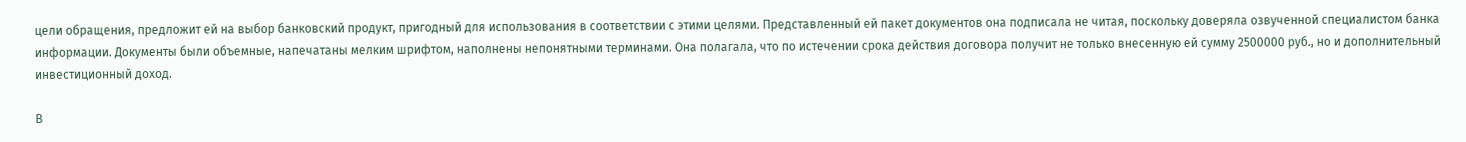цели обращения, предложит ей на выбор банковский продукт, пригодный для использования в соответствии с этими целями. Представленный ей пакет документов она подписала не читая, поскольку доверяла озвученной специалистом банка информации. Документы были объемные, напечатаны мелким шрифтом, наполнены непонятными терминами. Она полагала, что по истечении срока действия договора получит не только внесенную ей сумму 2500000 руб., но и дополнительный инвестиционный доход.

В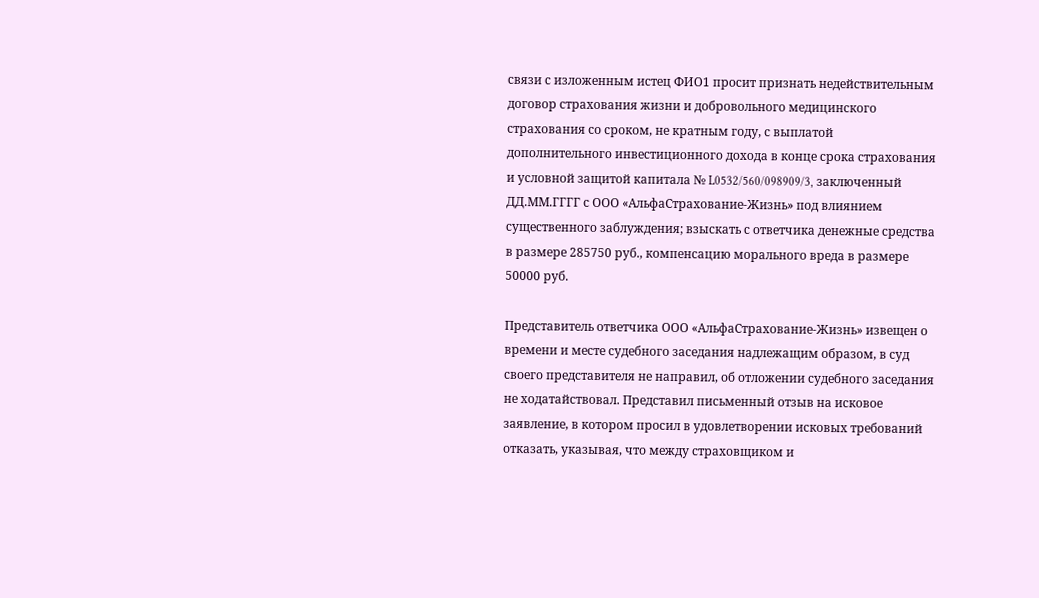связи с изложенным истец ФИО1 просит признать недействительным договор страхования жизни и добровольного медицинского страхования со сроком, не кратным году, с выплатой дополнительного инвестиционного дохода в конце срока страхования и условной защитой капитала № L0532/560/098909/3, заключенный ДД.ММ.ГГГГ с ООО «АльфаСтрахование-Жизнь» под влиянием существенного заблуждения; взыскать с ответчика денежные средства в размере 285750 руб., компенсацию морального вреда в размере 50000 руб.

Представитель ответчика ООО «АльфаСтрахование-Жизнь» извещен о времени и месте судебного заседания надлежащим образом, в суд своего представителя не направил, об отложении судебного заседания не ходатайствовал. Представил письменный отзыв на исковое заявление, в котором просил в удовлетворении исковых требований отказать, указывая, что между страховщиком и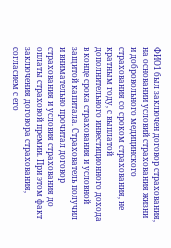ФИО1 был заключен договор страхования, на основании условий страхования жизни и добровольного медицинского страхования со сроком страхования, не кратным году, с выплатой дополнительного инвестиционного дохода в конце срока страхования и условной защитой капитала. Страхователь получил и внимательно прочитал договор страхования и условия страхования до оплаты страховой премии. При этом факт заключения договора страхования, согласием с его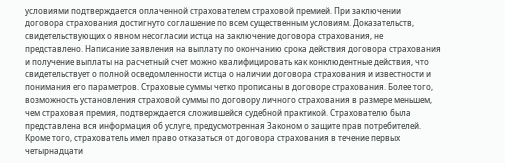условиями подтверждается оплаченной страхователем страховой премией. При заключении договора страхования достигнуто соглашение по всем существенным условиям. Доказательств, свидетельствующих о явном несогласии истца на заключение договора страхования, не представлено. Написание заявления на выплату по окончанию срока действия договора страхования и получение выплаты на расчетный счет можно квалифицировать как конклюдентные действия, что свидетельствует о полной осведомленности истца о наличии договора страхования и известности и понимания его параметров. Страховые суммы четко прописаны в договоре страхования. Более того, возможность установления страховой суммы по договору личного страхования в размере меньшем, чем страховая премия, подтверждается сложившейся судебной практикой. Страхователю была представлена вся информация об услуге, предусмотренная Законом о защите прав потребителей. Кроме того, страхователь имел право отказаться от договора страхования в течение первых четырнадцати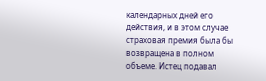календарных дней его действия, и в этом случае страховая премия была бы возвращена в полном объеме. Истец подавал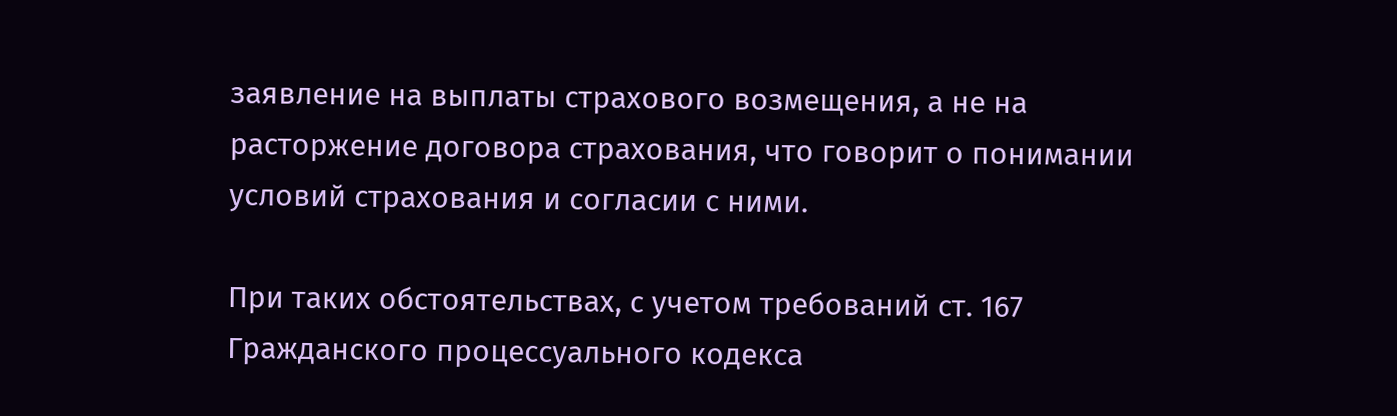заявление на выплаты страхового возмещения, а не на расторжение договора страхования, что говорит о понимании условий страхования и согласии с ними.

При таких обстоятельствах, с учетом требований ст. 167 Гражданского процессуального кодекса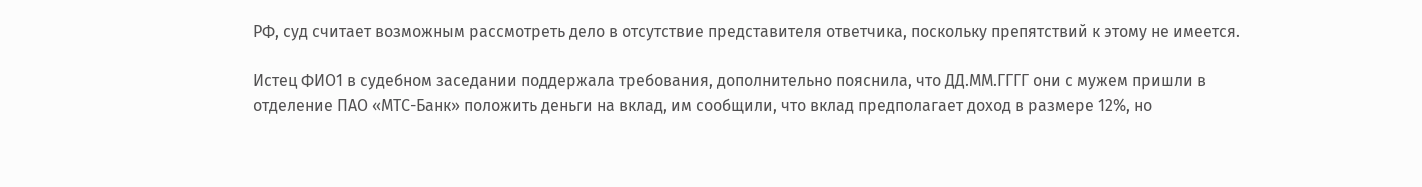РФ, суд считает возможным рассмотреть дело в отсутствие представителя ответчика, поскольку препятствий к этому не имеется.

Истец ФИО1 в судебном заседании поддержала требования, дополнительно пояснила, что ДД.ММ.ГГГГ они с мужем пришли в отделение ПАО «МТС-Банк» положить деньги на вклад, им сообщили, что вклад предполагает доход в размере 12%, но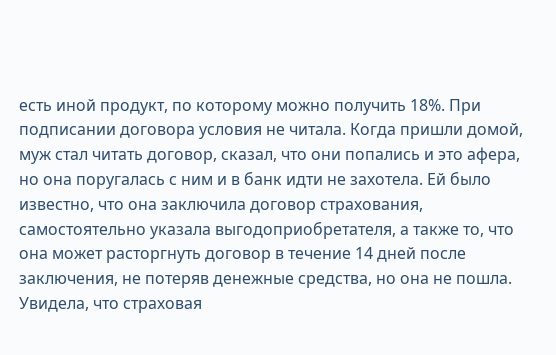есть иной продукт, по которому можно получить 18%. При подписании договора условия не читала. Когда пришли домой, муж стал читать договор, сказал, что они попались и это афера, но она поругалась с ним и в банк идти не захотела. Ей было известно, что она заключила договор страхования, самостоятельно указала выгодоприобретателя, а также то, что она может расторгнуть договор в течение 14 дней после заключения, не потеряв денежные средства, но она не пошла. Увидела, что страховая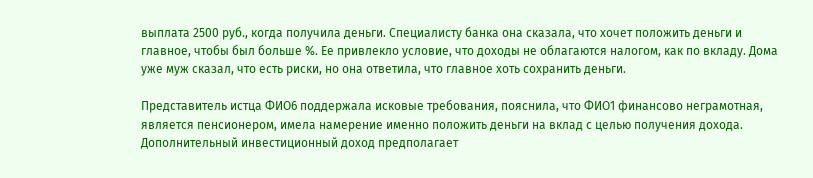выплата 2500 руб., когда получила деньги. Специалисту банка она сказала, что хочет положить деньги и главное, чтобы был больше %. Ее привлекло условие, что доходы не облагаются налогом, как по вкладу. Дома уже муж сказал, что есть риски, но она ответила, что главное хоть сохранить деньги.

Представитель истца ФИО6 поддержала исковые требования, пояснила, что ФИО1 финансово неграмотная, является пенсионером, имела намерение именно положить деньги на вклад с целью получения дохода. Дополнительный инвестиционный доход предполагает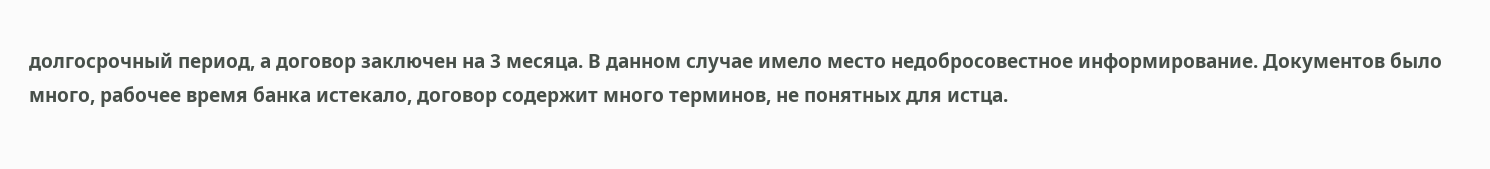долгосрочный период, а договор заключен на 3 месяца. В данном случае имело место недобросовестное информирование. Документов было много, рабочее время банка истекало, договор содержит много терминов, не понятных для истца.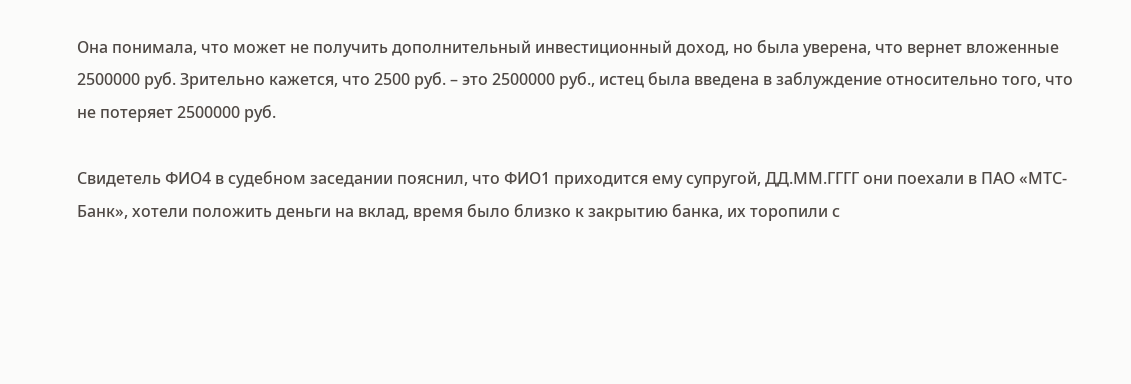Она понимала, что может не получить дополнительный инвестиционный доход, но была уверена, что вернет вложенные 2500000 руб. Зрительно кажется, что 2500 руб. – это 2500000 руб., истец была введена в заблуждение относительно того, что не потеряет 2500000 руб.

Свидетель ФИО4 в судебном заседании пояснил, что ФИО1 приходится ему супругой, ДД.ММ.ГГГГ они поехали в ПАО «МТС-Банк», хотели положить деньги на вклад, время было близко к закрытию банка, их торопили с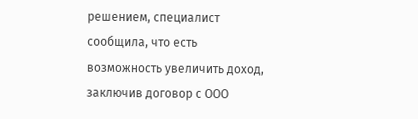решением, специалист сообщила, что есть возможность увеличить доход, заключив договор с ООО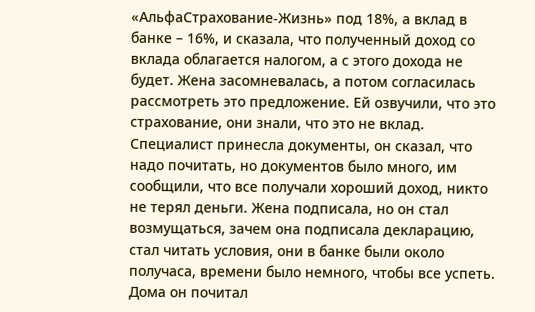«АльфаСтрахование-Жизнь» под 18%, а вклад в банке – 16%, и сказала, что полученный доход со вклада облагается налогом, а с этого дохода не будет. Жена засомневалась, а потом согласилась рассмотреть это предложение. Ей озвучили, что это страхование, они знали, что это не вклад. Специалист принесла документы, он сказал, что надо почитать, но документов было много, им сообщили, что все получали хороший доход, никто не терял деньги. Жена подписала, но он стал возмущаться, зачем она подписала декларацию, стал читать условия, они в банке были около получаса, времени было немного, чтобы все успеть. Дома он почитал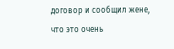договор и сообщил жене, что это очень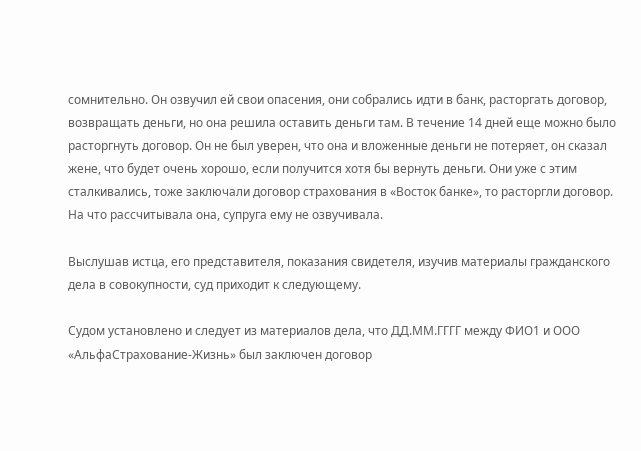сомнительно. Он озвучил ей свои опасения, они собрались идти в банк, расторгать договор, возвращать деньги, но она решила оставить деньги там. В течение 14 дней еще можно было расторгнуть договор. Он не был уверен, что она и вложенные деньги не потеряет, он сказал жене, что будет очень хорошо, если получится хотя бы вернуть деньги. Они уже с этим сталкивались, тоже заключали договор страхования в «Восток банке», то расторгли договор. На что рассчитывала она, супруга ему не озвучивала.

Выслушав истца, его представителя, показания свидетеля, изучив материалы гражданского дела в совокупности, суд приходит к следующему.

Судом установлено и следует из материалов дела, что ДД.ММ.ГГГГ между ФИО1 и ООО «АльфаСтрахование-Жизнь» был заключен договор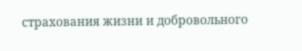страхования жизни и добровольного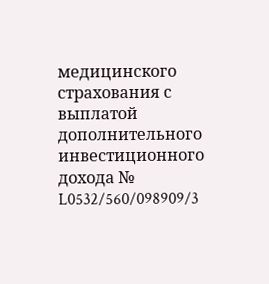медицинского страхования с выплатой дополнительного инвестиционного дохода № L0532/560/098909/3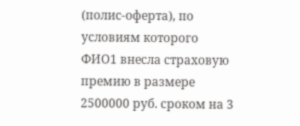(полис-оферта), по условиям которого ФИО1 внесла страховую премию в размере 2500000 руб. сроком на 3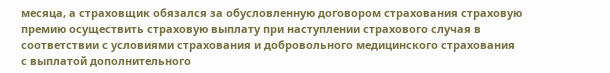месяца, а страховщик обязался за обусловленную договором страхования страховую премию осуществить страховую выплату при наступлении страхового случая в соответствии с условиями страхования и добровольного медицинского страхования с выплатой дополнительного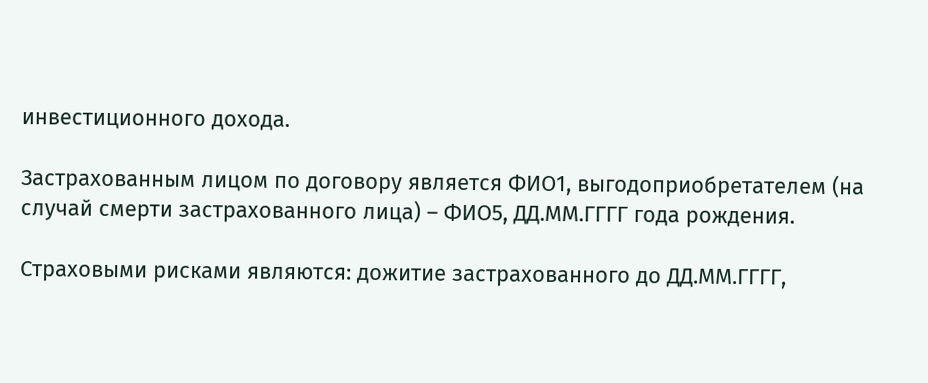инвестиционного дохода.

Застрахованным лицом по договору является ФИО1, выгодоприобретателем (на случай смерти застрахованного лица) – ФИО5, ДД.ММ.ГГГГ года рождения.

Страховыми рисками являются: дожитие застрахованного до ДД.ММ.ГГГГ,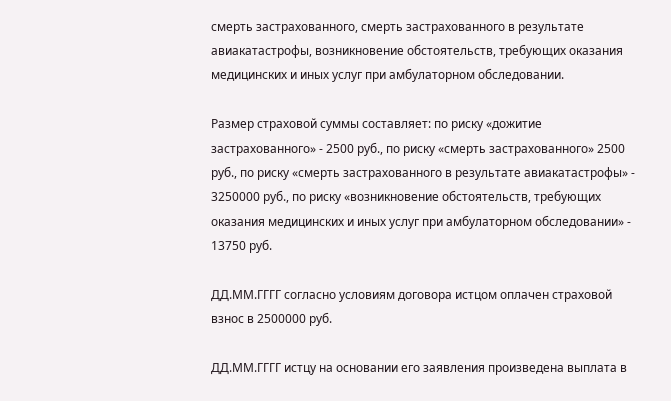смерть застрахованного, смерть застрахованного в результате авиакатастрофы, возникновение обстоятельств, требующих оказания медицинских и иных услуг при амбулаторном обследовании.

Размер страховой суммы составляет: по риску «дожитие застрахованного» - 2500 руб., по риску «смерть застрахованного» 2500 руб., по риску «смерть застрахованного в результате авиакатастрофы» - 3250000 руб., по риску «возникновение обстоятельств, требующих оказания медицинских и иных услуг при амбулаторном обследовании» - 13750 руб.

ДД.ММ.ГГГГ согласно условиям договора истцом оплачен страховой взнос в 2500000 руб.

ДД.ММ.ГГГГ истцу на основании его заявления произведена выплата в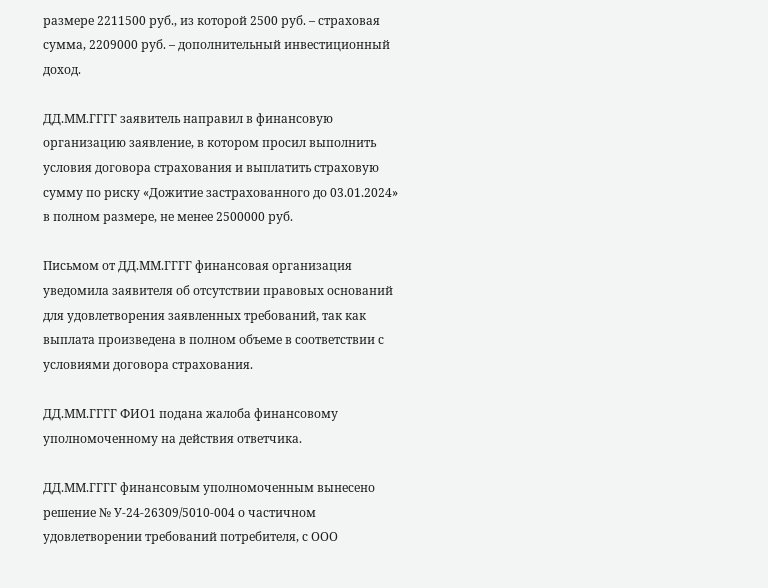размере 2211500 руб., из которой 2500 руб. – страховая сумма, 2209000 руб. – дополнительный инвестиционный доход.

ДД.ММ.ГГГГ заявитель направил в финансовую организацию заявление, в котором просил выполнить условия договора страхования и выплатить страховую сумму по риску «Дожитие застрахованного до 03.01.2024» в полном размере, не менее 2500000 руб.

Письмом от ДД.ММ.ГГГГ финансовая организация уведомила заявителя об отсутствии правовых оснований для удовлетворения заявленных требований, так как выплата произведена в полном объеме в соответствии с условиями договора страхования.

ДД.ММ.ГГГГ ФИО1 подана жалоба финансовому уполномоченному на действия ответчика.

ДД.ММ.ГГГГ финансовым уполномоченным вынесено решение № У-24-26309/5010-004 о частичном удовлетворении требований потребителя, с ООО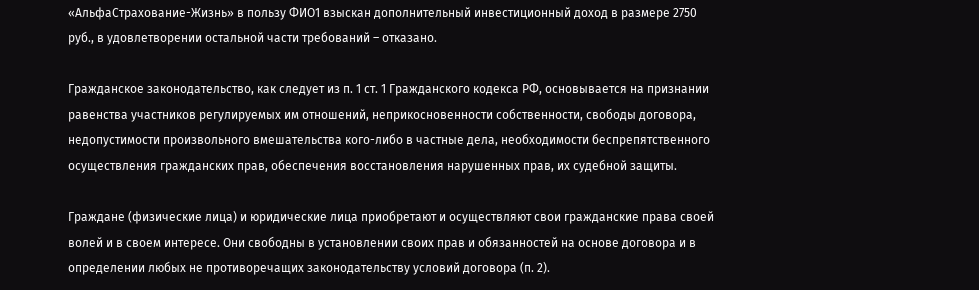«АльфаСтрахование-Жизнь» в пользу ФИО1 взыскан дополнительный инвестиционный доход в размере 2750 руб., в удовлетворении остальной части требований – отказано.

Гражданское законодательство, как следует из п. 1 ст. 1 Гражданского кодекса РФ, основывается на признании равенства участников регулируемых им отношений, неприкосновенности собственности, свободы договора, недопустимости произвольного вмешательства кого-либо в частные дела, необходимости беспрепятственного осуществления гражданских прав, обеспечения восстановления нарушенных прав, их судебной защиты.

Граждане (физические лица) и юридические лица приобретают и осуществляют свои гражданские права своей волей и в своем интересе. Они свободны в установлении своих прав и обязанностей на основе договора и в определении любых не противоречащих законодательству условий договора (п. 2).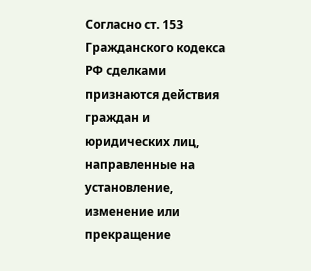Согласно ст. 153 Гражданского кодекса РФ сделками признаются действия граждан и юридических лиц, направленные на установление, изменение или прекращение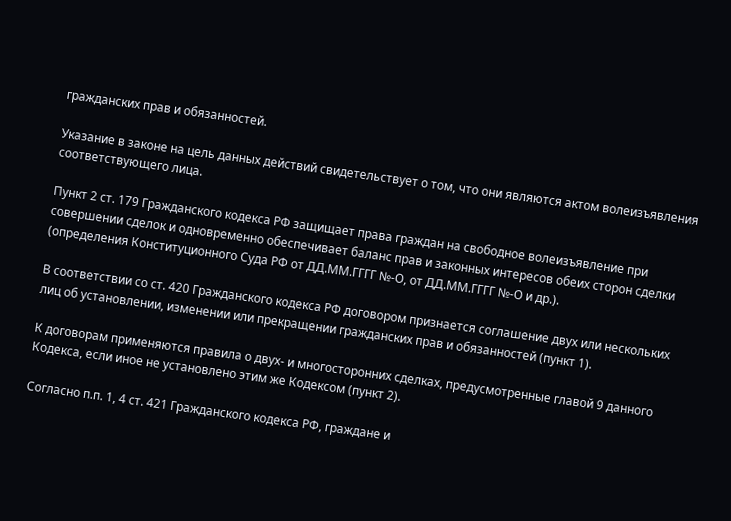гражданских прав и обязанностей.

Указание в законе на цель данных действий свидетельствует о том, что они являются актом волеизъявления соответствующего лица.

Пункт 2 ст. 179 Гражданского кодекса РФ защищает права граждан на свободное волеизъявление при совершении сделок и одновременно обеспечивает баланс прав и законных интересов обеих сторон сделки (определения Конституционного Суда РФ от ДД.ММ.ГГГГ №-О, от ДД.ММ.ГГГГ №-О и др.).

В соответствии со ст. 420 Гражданского кодекса РФ договором признается соглашение двух или нескольких лиц об установлении, изменении или прекращении гражданских прав и обязанностей (пункт 1).

К договорам применяются правила о двух- и многосторонних сделках, предусмотренные главой 9 данного Кодекса, если иное не установлено этим же Кодексом (пункт 2).

Согласно п.п. 1, 4 ст. 421 Гражданского кодекса РФ, граждане и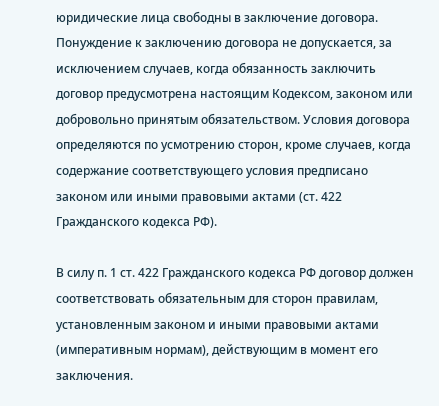юридические лица свободны в заключение договора. Понуждение к заключению договора не допускается, за исключением случаев, когда обязанность заключить договор предусмотрена настоящим Кодексом, законом или добровольно принятым обязательством. Условия договора определяются по усмотрению сторон, кроме случаев, когда содержание соответствующего условия предписано законом или иными правовыми актами (ст. 422 Гражданского кодекса РФ).

В силу п. 1 ст. 422 Гражданского кодекса РФ договор должен соответствовать обязательным для сторон правилам, установленным законом и иными правовыми актами (императивным нормам), действующим в момент его заключения.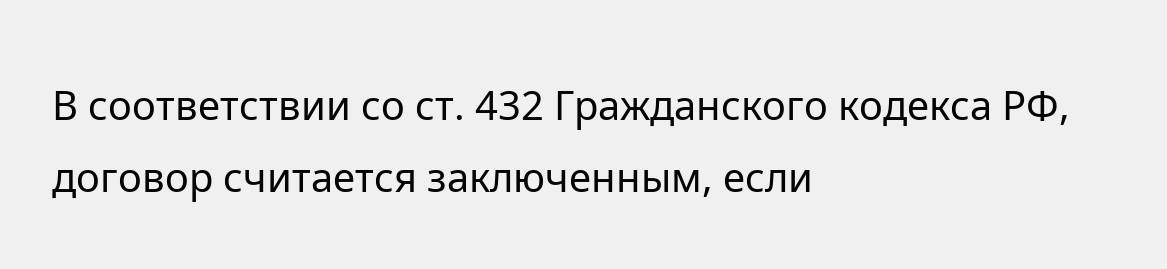В соответствии со ст. 432 Гражданского кодекса РФ, договор считается заключенным, если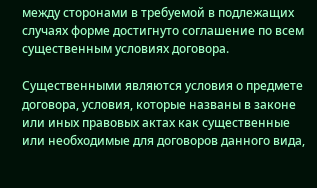между сторонами в требуемой в подлежащих случаях форме достигнуто соглашение по всем существенным условиях договора.

Существенными являются условия о предмете договора, условия, которые названы в законе или иных правовых актах как существенные или необходимые для договоров данного вида,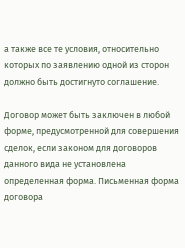а также все те условия, относительно которых по заявлению одной из сторон должно быть достигнуто соглашение.

Договор может быть заключен в любой форме, предусмотренной для совершения сделок, если законом для договоров данного вида не установлена определенная форма. Письменная форма договора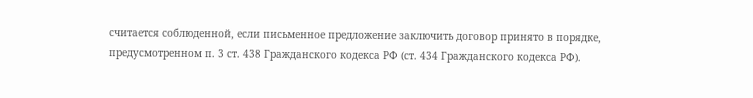считается соблюденной, если письменное предложение заключить договор принято в порядке, предусмотренном п. 3 ст. 438 Гражданского кодекса РФ (ст. 434 Гражданского кодекса РФ).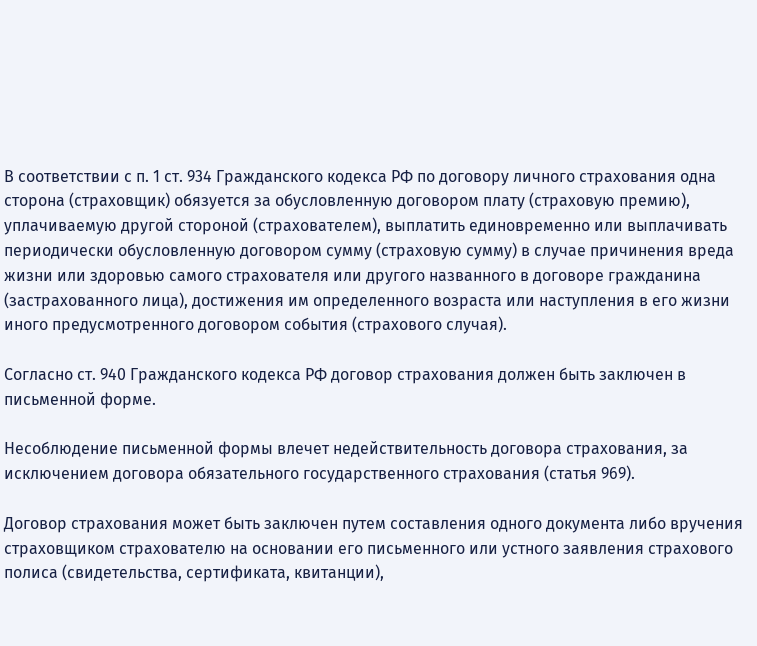В соответствии с п. 1 ст. 934 Гражданского кодекса РФ по договору личного страхования одна сторона (страховщик) обязуется за обусловленную договором плату (страховую премию), уплачиваемую другой стороной (страхователем), выплатить единовременно или выплачивать периодически обусловленную договором сумму (страховую сумму) в случае причинения вреда жизни или здоровью самого страхователя или другого названного в договоре гражданина (застрахованного лица), достижения им определенного возраста или наступления в его жизни иного предусмотренного договором события (страхового случая).

Согласно ст. 940 Гражданского кодекса РФ договор страхования должен быть заключен в письменной форме.

Несоблюдение письменной формы влечет недействительность договора страхования, за исключением договора обязательного государственного страхования (статья 969).

Договор страхования может быть заключен путем составления одного документа либо вручения страховщиком страхователю на основании его письменного или устного заявления страхового полиса (свидетельства, сертификата, квитанции),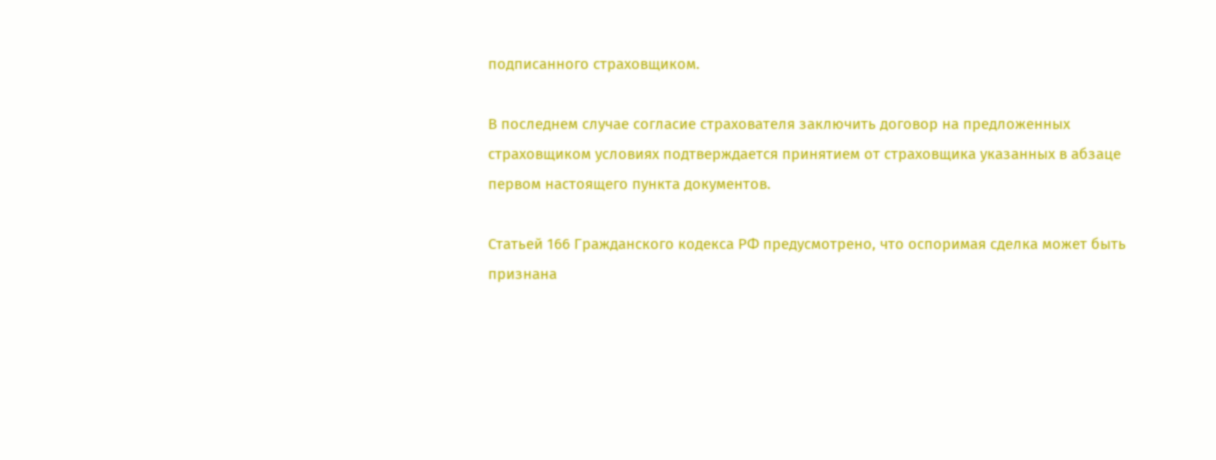подписанного страховщиком.

В последнем случае согласие страхователя заключить договор на предложенных страховщиком условиях подтверждается принятием от страховщика указанных в абзаце первом настоящего пункта документов.

Статьей 166 Гражданского кодекса РФ предусмотрено, что оспоримая сделка может быть признана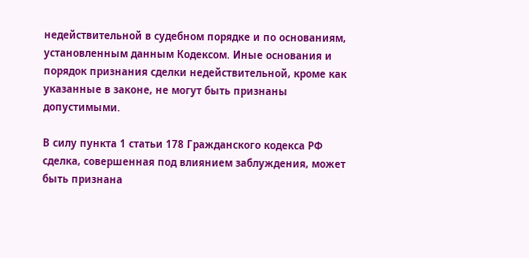недействительной в судебном порядке и по основаниям, установленным данным Кодексом. Иные основания и порядок признания сделки недействительной, кроме как указанные в законе, не могут быть признаны допустимыми.

В силу пункта 1 статьи 178 Гражданского кодекса РФ сделка, совершенная под влиянием заблуждения, может быть признана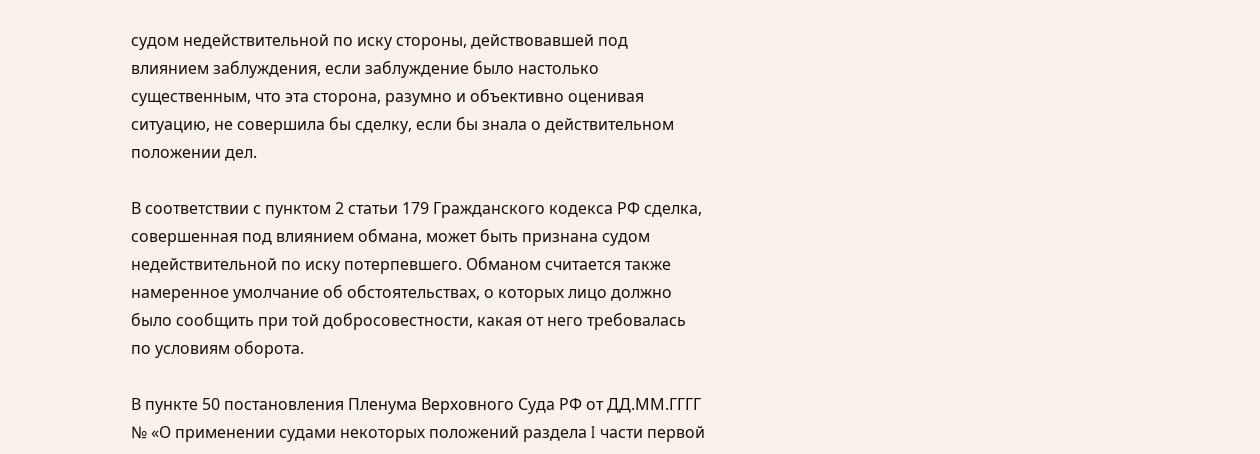судом недействительной по иску стороны, действовавшей под влиянием заблуждения, если заблуждение было настолько существенным, что эта сторона, разумно и объективно оценивая ситуацию, не совершила бы сделку, если бы знала о действительном положении дел.

В соответствии с пунктом 2 статьи 179 Гражданского кодекса РФ сделка, совершенная под влиянием обмана, может быть признана судом недействительной по иску потерпевшего. Обманом считается также намеренное умолчание об обстоятельствах, о которых лицо должно было сообщить при той добросовестности, какая от него требовалась по условиям оборота.

В пункте 50 постановления Пленума Верховного Суда РФ от ДД.ММ.ГГГГ № «О применении судами некоторых положений раздела I части первой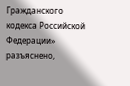Гражданского кодекса Российской Федерации» разъяснено,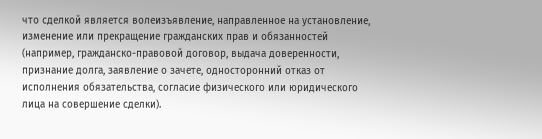что сделкой является волеизъявление, направленное на установление, изменение или прекращение гражданских прав и обязанностей (например, гражданско-правовой договор, выдача доверенности, признание долга, заявление о зачете, односторонний отказ от исполнения обязательства, согласие физического или юридического лица на совершение сделки).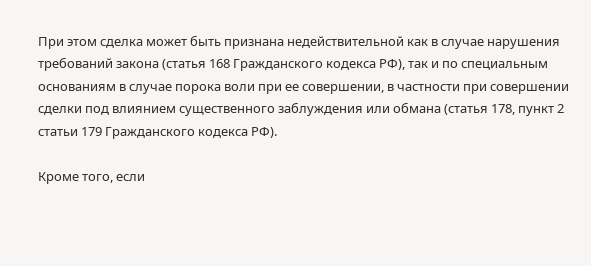При этом сделка может быть признана недействительной как в случае нарушения требований закона (статья 168 Гражданского кодекса РФ), так и по специальным основаниям в случае порока воли при ее совершении, в частности при совершении сделки под влиянием существенного заблуждения или обмана (статья 178, пункт 2 статьи 179 Гражданского кодекса РФ).

Кроме того, если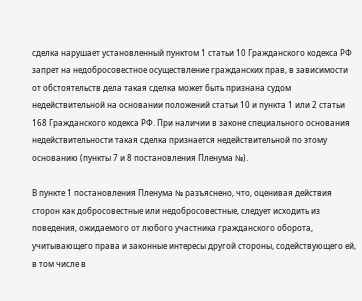сделка нарушает установленный пунктом 1 статьи 10 Гражданского кодекса РФ запрет на недобросовестное осуществление гражданских прав, в зависимости от обстоятельств дела такая сделка может быть признана судом недействительной на основании положений статьи 10 и пункта 1 или 2 статьи 168 Гражданского кодекса РФ. При наличии в законе специального основания недействительности такая сделка признается недействительной по этому основанию (пункты 7 и 8 постановления Пленума №).

В пункте 1 постановления Пленума № разъяснено, что, оценивая действия сторон как добросовестные или недобросовестные, следует исходить из поведения, ожидаемого от любого участника гражданского оборота, учитывающего права и законные интересы другой стороны, содействующего ей, в том числе в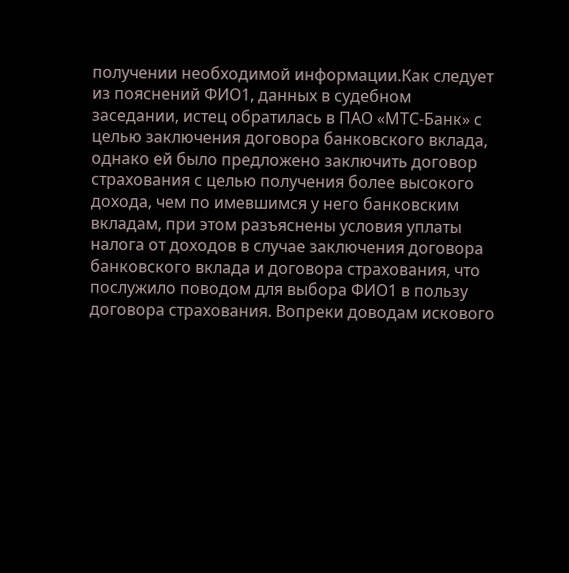получении необходимой информации.Как следует из пояснений ФИО1, данных в судебном заседании, истец обратилась в ПАО «МТС-Банк» с целью заключения договора банковского вклада, однако ей было предложено заключить договор страхования с целью получения более высокого дохода, чем по имевшимся у него банковским вкладам, при этом разъяснены условия уплаты налога от доходов в случае заключения договора банковского вклада и договора страхования, что послужило поводом для выбора ФИО1 в пользу договора страхования. Вопреки доводам искового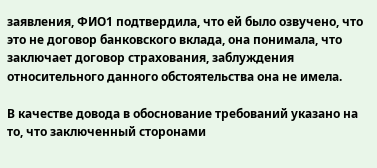заявления, ФИО1 подтвердила, что ей было озвучено, что это не договор банковского вклада, она понимала, что заключает договор страхования, заблуждения относительного данного обстоятельства она не имела.

В качестве довода в обоснование требований указано на то, что заключенный сторонами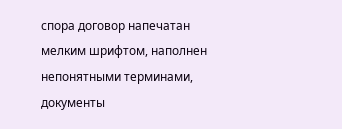спора договор напечатан мелким шрифтом, наполнен непонятными терминами, документы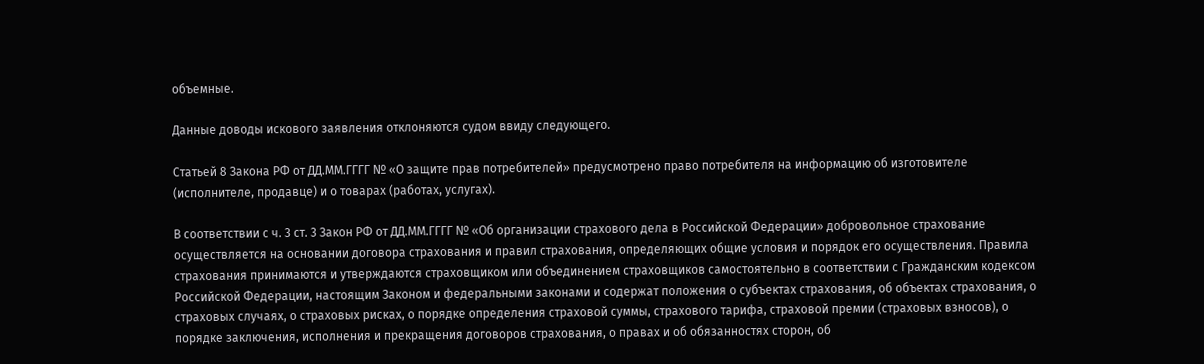объемные.

Данные доводы искового заявления отклоняются судом ввиду следующего.

Статьей 8 Закона РФ от ДД.ММ.ГГГГ № «О защите прав потребителей» предусмотрено право потребителя на информацию об изготовителе (исполнителе, продавце) и о товарах (работах, услугах).

В соответствии с ч. 3 ст. 3 Закон РФ от ДД.ММ.ГГГГ № «Об организации страхового дела в Российской Федерации» добровольное страхование осуществляется на основании договора страхования и правил страхования, определяющих общие условия и порядок его осуществления. Правила страхования принимаются и утверждаются страховщиком или объединением страховщиков самостоятельно в соответствии с Гражданским кодексом Российской Федерации, настоящим Законом и федеральными законами и содержат положения о субъектах страхования, об объектах страхования, о страховых случаях, о страховых рисках, о порядке определения страховой суммы, страхового тарифа, страховой премии (страховых взносов), о порядке заключения, исполнения и прекращения договоров страхования, о правах и об обязанностях сторон, об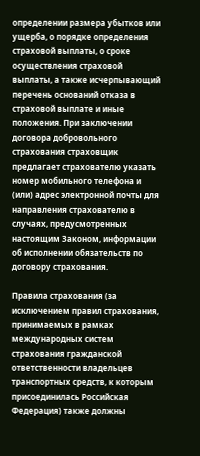определении размера убытков или ущерба, о порядке определения страховой выплаты, о сроке осуществления страховой выплаты, а также исчерпывающий перечень оснований отказа в страховой выплате и иные положения. При заключении договора добровольного страхования страховщик предлагает страхователю указать номер мобильного телефона и (или) адрес электронной почты для направления страхователю в случаях, предусмотренных настоящим Законом, информации об исполнении обязательств по договору страхования.

Правила страхования (за исключением правил страхования, принимаемых в рамках международных систем страхования гражданской ответственности владельцев транспортных средств, к которым присоединилась Российская Федерация) также должны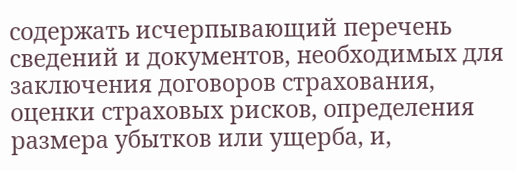содержать исчерпывающий перечень сведений и документов, необходимых для заключения договоров страхования, оценки страховых рисков, определения размера убытков или ущерба, и,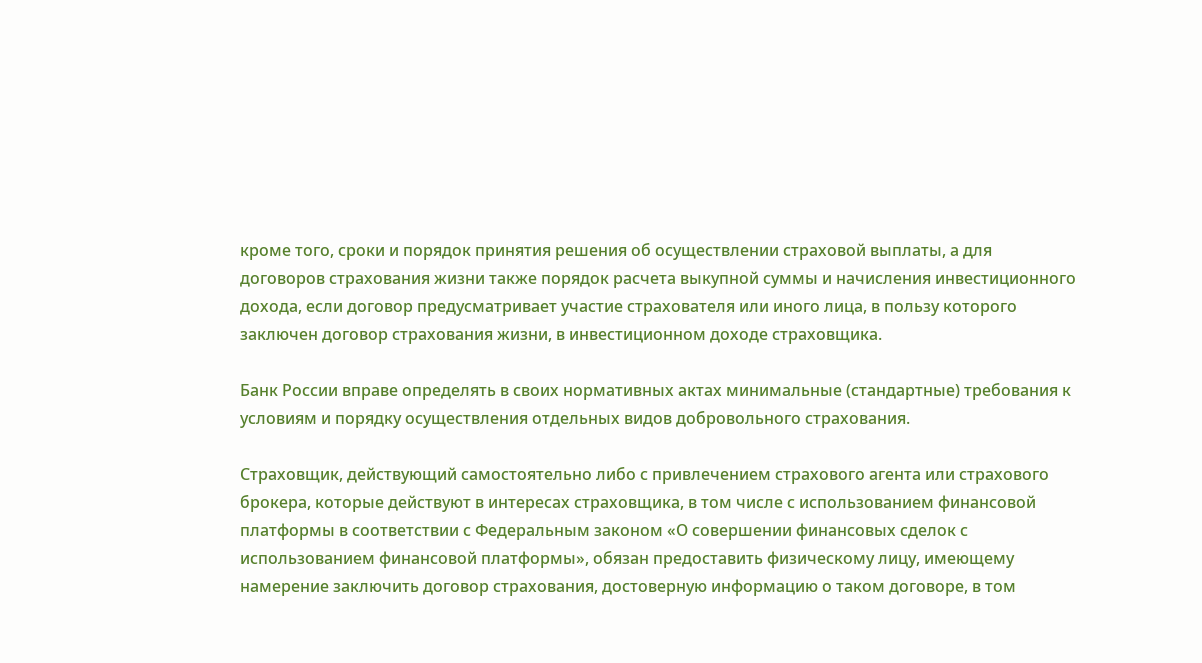кроме того, сроки и порядок принятия решения об осуществлении страховой выплаты, а для договоров страхования жизни также порядок расчета выкупной суммы и начисления инвестиционного дохода, если договор предусматривает участие страхователя или иного лица, в пользу которого заключен договор страхования жизни, в инвестиционном доходе страховщика.

Банк России вправе определять в своих нормативных актах минимальные (стандартные) требования к условиям и порядку осуществления отдельных видов добровольного страхования.

Страховщик, действующий самостоятельно либо с привлечением страхового агента или страхового брокера, которые действуют в интересах страховщика, в том числе с использованием финансовой платформы в соответствии с Федеральным законом «О совершении финансовых сделок с использованием финансовой платформы», обязан предоставить физическому лицу, имеющему намерение заключить договор страхования, достоверную информацию о таком договоре, в том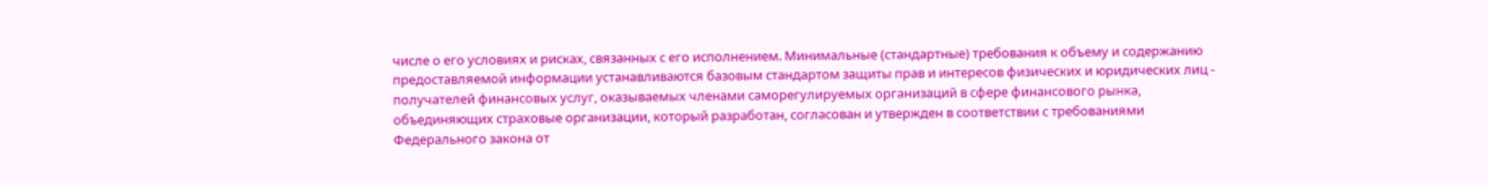числе о его условиях и рисках, связанных с его исполнением. Минимальные (стандартные) требования к объему и содержанию предоставляемой информации устанавливаются базовым стандартом защиты прав и интересов физических и юридических лиц - получателей финансовых услуг, оказываемых членами саморегулируемых организаций в сфере финансового рынка, объединяющих страховые организации, который разработан, согласован и утвержден в соответствии с требованиями Федерального закона от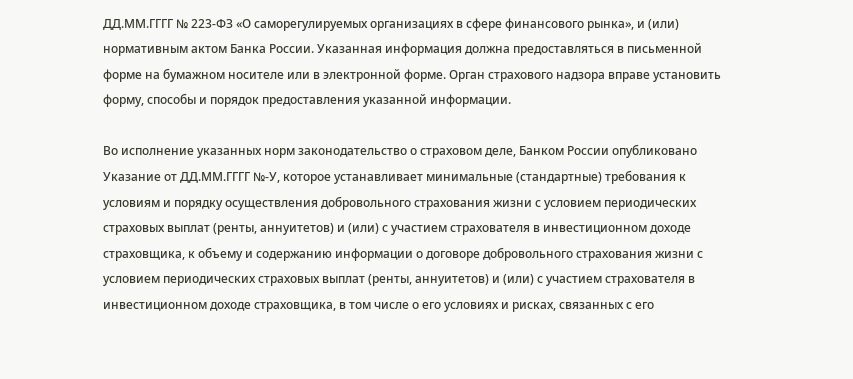ДД.ММ.ГГГГ № 223-ФЗ «О саморегулируемых организациях в сфере финансового рынка», и (или) нормативным актом Банка России. Указанная информация должна предоставляться в письменной форме на бумажном носителе или в электронной форме. Орган страхового надзора вправе установить форму, способы и порядок предоставления указанной информации.

Во исполнение указанных норм законодательство о страховом деле, Банком России опубликовано Указание от ДД.ММ.ГГГГ №-У, которое устанавливает минимальные (стандартные) требования к условиям и порядку осуществления добровольного страхования жизни с условием периодических страховых выплат (ренты, аннуитетов) и (или) с участием страхователя в инвестиционном доходе страховщика, к объему и содержанию информации о договоре добровольного страхования жизни с условием периодических страховых выплат (ренты, аннуитетов) и (или) с участием страхователя в инвестиционном доходе страховщика, в том числе о его условиях и рисках, связанных с его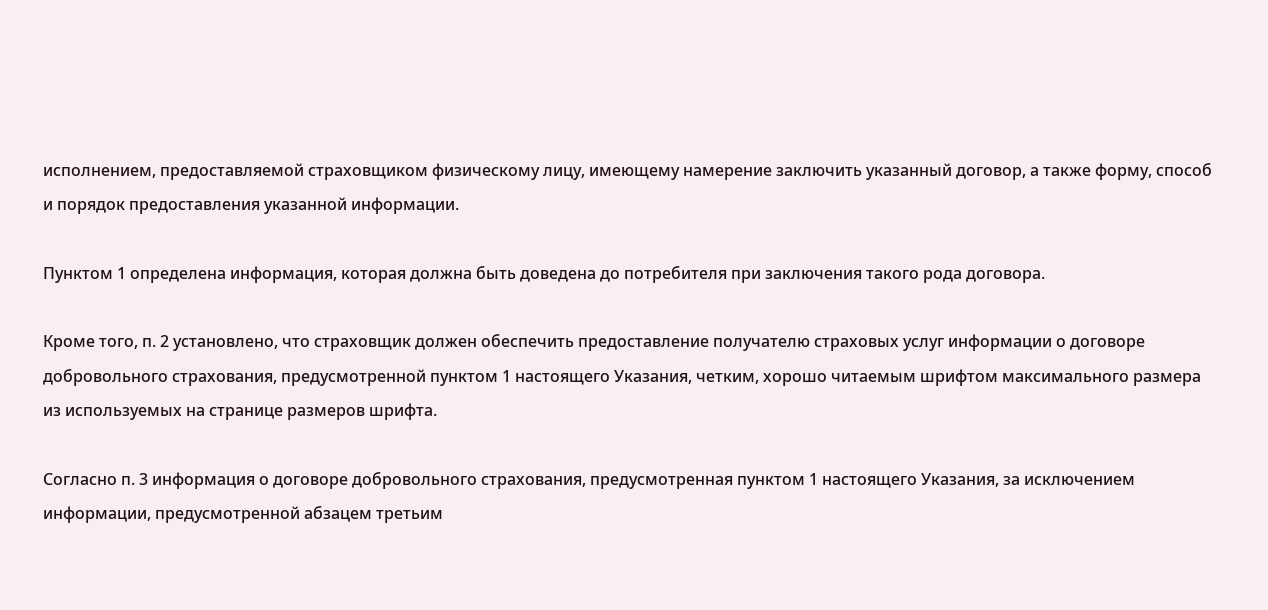исполнением, предоставляемой страховщиком физическому лицу, имеющему намерение заключить указанный договор, а также форму, способ и порядок предоставления указанной информации.

Пунктом 1 определена информация, которая должна быть доведена до потребителя при заключения такого рода договора.

Кроме того, п. 2 установлено, что страховщик должен обеспечить предоставление получателю страховых услуг информации о договоре добровольного страхования, предусмотренной пунктом 1 настоящего Указания, четким, хорошо читаемым шрифтом максимального размера из используемых на странице размеров шрифта.

Согласно п. 3 информация о договоре добровольного страхования, предусмотренная пунктом 1 настоящего Указания, за исключением информации, предусмотренной абзацем третьим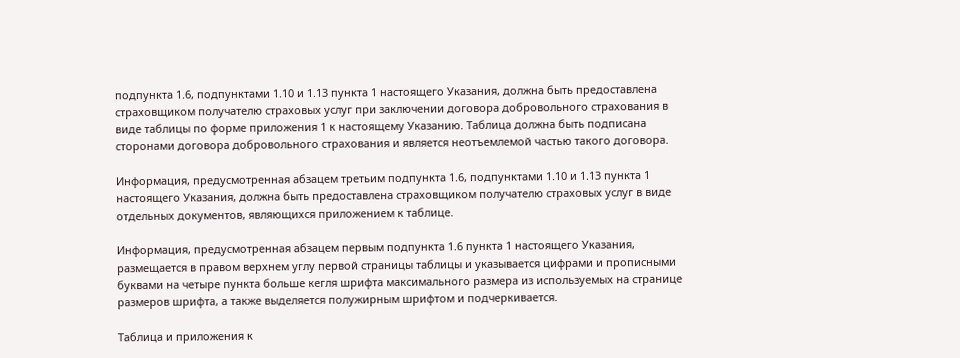подпункта 1.6, подпунктами 1.10 и 1.13 пункта 1 настоящего Указания, должна быть предоставлена страховщиком получателю страховых услуг при заключении договора добровольного страхования в виде таблицы по форме приложения 1 к настоящему Указанию. Таблица должна быть подписана сторонами договора добровольного страхования и является неотъемлемой частью такого договора.

Информация, предусмотренная абзацем третьим подпункта 1.6, подпунктами 1.10 и 1.13 пункта 1 настоящего Указания, должна быть предоставлена страховщиком получателю страховых услуг в виде отдельных документов, являющихся приложением к таблице.

Информация, предусмотренная абзацем первым подпункта 1.6 пункта 1 настоящего Указания, размещается в правом верхнем углу первой страницы таблицы и указывается цифрами и прописными буквами на четыре пункта больше кегля шрифта максимального размера из используемых на странице размеров шрифта, а также выделяется полужирным шрифтом и подчеркивается.

Таблица и приложения к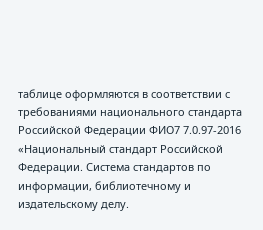таблице оформляются в соответствии с требованиями национального стандарта Российской Федерации ФИО7 7.0.97-2016 «Национальный стандарт Российской Федерации. Система стандартов по информации, библиотечному и издательскому делу.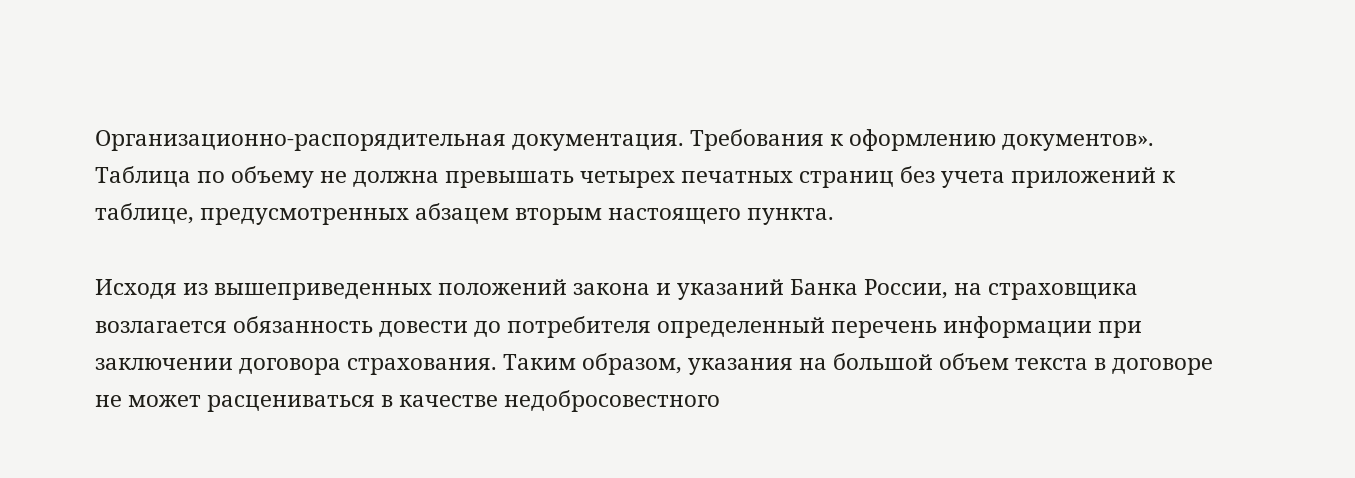Организационно-распорядительная документация. Требования к оформлению документов». Таблица по объему не должна превышать четырех печатных страниц без учета приложений к таблице, предусмотренных абзацем вторым настоящего пункта.

Исходя из вышеприведенных положений закона и указаний Банка России, на страховщика возлагается обязанность довести до потребителя определенный перечень информации при заключении договора страхования. Таким образом, указания на большой объем текста в договоре не может расцениваться в качестве недобросовестного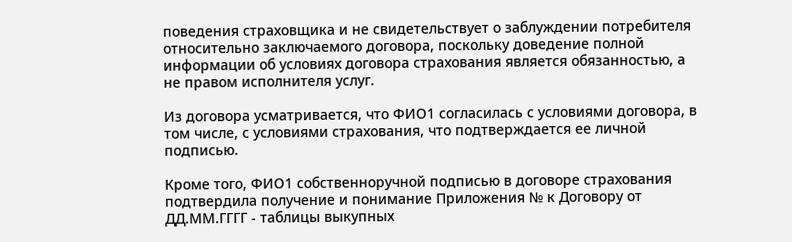поведения страховщика и не свидетельствует о заблуждении потребителя относительно заключаемого договора, поскольку доведение полной информации об условиях договора страхования является обязанностью, а не правом исполнителя услуг.

Из договора усматривается, что ФИО1 согласилась с условиями договора, в том числе, с условиями страхования, что подтверждается ее личной подписью.

Кроме того, ФИО1 собственноручной подписью в договоре страхования подтвердила получение и понимание Приложения № к Договору от ДД.ММ.ГГГГ - таблицы выкупных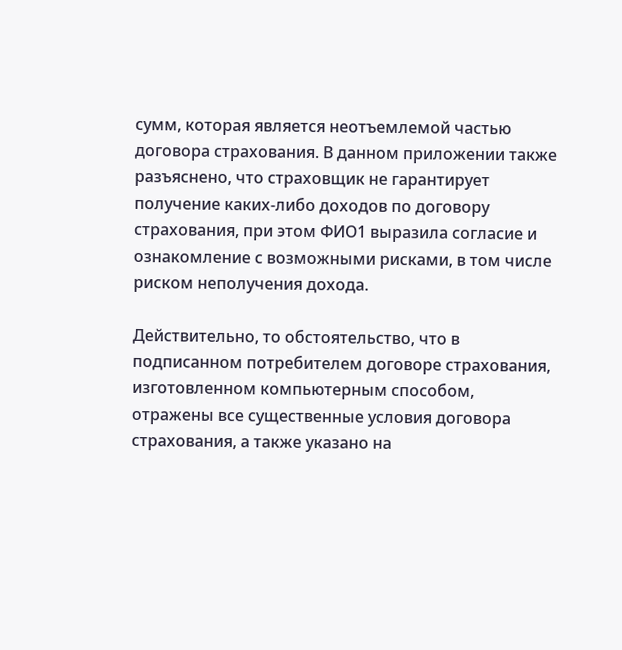сумм, которая является неотъемлемой частью договора страхования. В данном приложении также разъяснено, что страховщик не гарантирует получение каких-либо доходов по договору страхования, при этом ФИО1 выразила согласие и ознакомление с возможными рисками, в том числе риском неполучения дохода.

Действительно, то обстоятельство, что в подписанном потребителем договоре страхования, изготовленном компьютерным способом, отражены все существенные условия договора страхования, а также указано на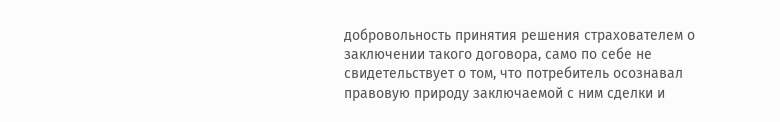добровольность принятия решения страхователем о заключении такого договора, само по себе не свидетельствует о том, что потребитель осознавал правовую природу заключаемой с ним сделки и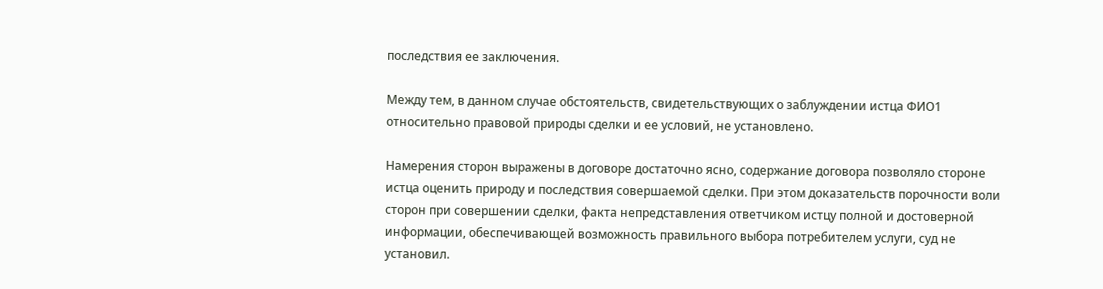последствия ее заключения.

Между тем, в данном случае обстоятельств, свидетельствующих о заблуждении истца ФИО1 относительно правовой природы сделки и ее условий, не установлено.

Намерения сторон выражены в договоре достаточно ясно, содержание договора позволяло стороне истца оценить природу и последствия совершаемой сделки. При этом доказательств порочности воли сторон при совершении сделки, факта непредставления ответчиком истцу полной и достоверной информации, обеспечивающей возможность правильного выбора потребителем услуги, суд не установил.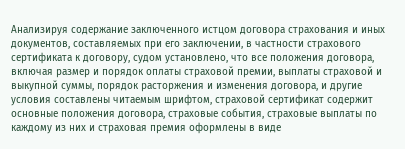Анализируя содержание заключенного истцом договора страхования и иных документов, составляемых при его заключении, в частности страхового сертификата к договору, судом установлено, что все положения договора, включая размер и порядок оплаты страховой премии, выплаты страховой и выкупной суммы, порядок расторжения и изменения договора, и другие условия составлены читаемым шрифтом, страховой сертификат содержит основные положения договора, страховые события, страховые выплаты по каждому из них и страховая премия оформлены в виде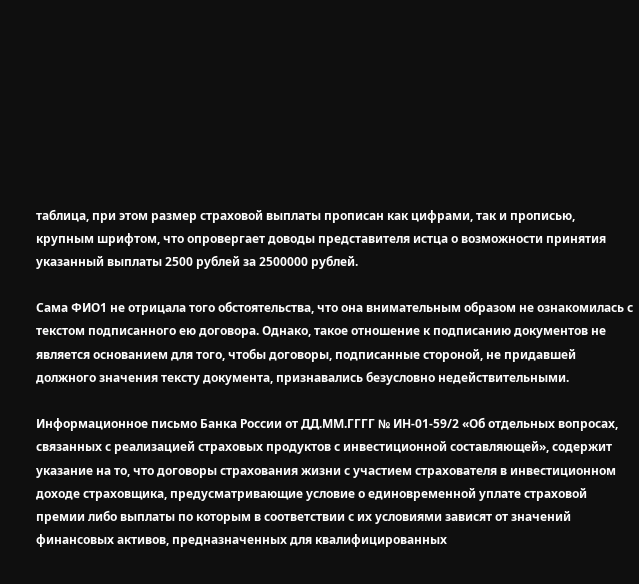таблица, при этом размер страховой выплаты прописан как цифрами, так и прописью, крупным шрифтом, что опровергает доводы представителя истца о возможности принятия указанный выплаты 2500 рублей за 2500000 рублей.

Сама ФИО1 не отрицала того обстоятельства, что она внимательным образом не ознакомилась с текстом подписанного ею договора. Однако, такое отношение к подписанию документов не является основанием для того, чтобы договоры, подписанные стороной, не придавшей должного значения тексту документа, признавались безусловно недействительными.

Информационное письмо Банка России от ДД.ММ.ГГГГ № ИН-01-59/2 «Об отдельных вопросах, связанных с реализацией страховых продуктов с инвестиционной составляющей», содержит указание на то, что договоры страхования жизни с участием страхователя в инвестиционном доходе страховщика, предусматривающие условие о единовременной уплате страховой премии либо выплаты по которым в соответствии с их условиями зависят от значений финансовых активов, предназначенных для квалифицированных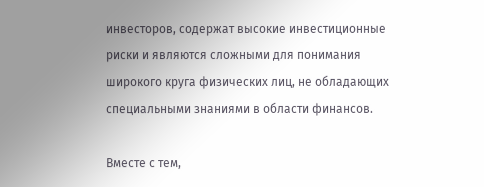инвесторов, содержат высокие инвестиционные риски и являются сложными для понимания широкого круга физических лиц, не обладающих специальными знаниями в области финансов.

Вместе с тем,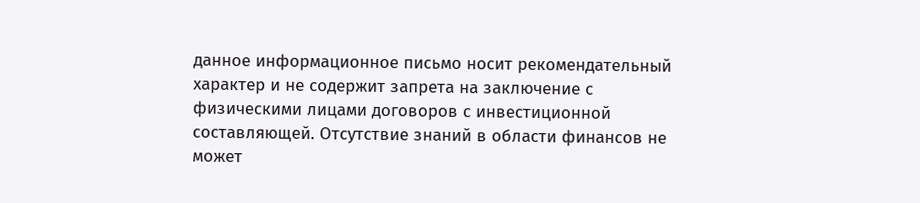данное информационное письмо носит рекомендательный характер и не содержит запрета на заключение с физическими лицами договоров с инвестиционной составляющей. Отсутствие знаний в области финансов не может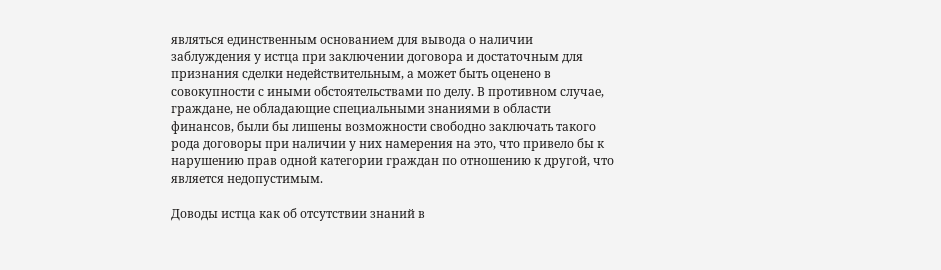являться единственным основанием для вывода о наличии заблуждения у истца при заключении договора и достаточным для признания сделки недействительным, а может быть оценено в совокупности с иными обстоятельствами по делу. В противном случае, граждане, не обладающие специальными знаниями в области финансов, были бы лишены возможности свободно заключать такого рода договоры при наличии у них намерения на это, что привело бы к нарушению прав одной категории граждан по отношению к другой, что является недопустимым.

Доводы истца как об отсутствии знаний в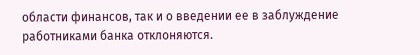области финансов, так и о введении ее в заблуждение работниками банка отклоняются.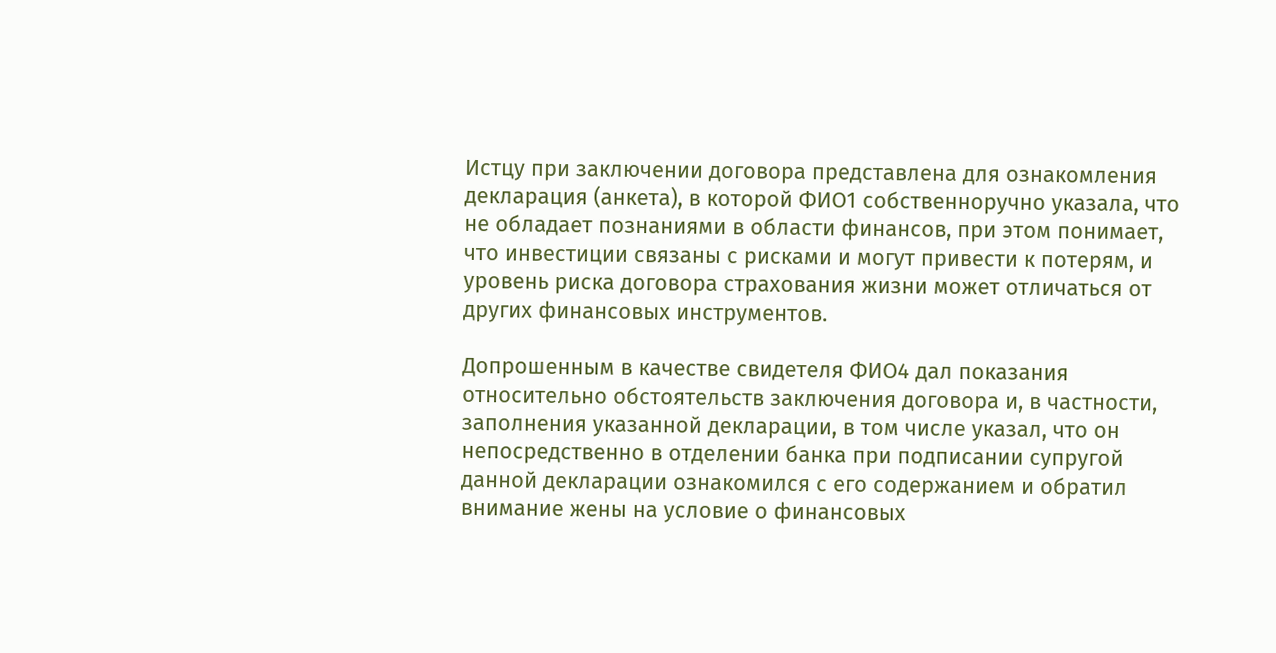Истцу при заключении договора представлена для ознакомления декларация (анкета), в которой ФИО1 собственноручно указала, что не обладает познаниями в области финансов, при этом понимает, что инвестиции связаны с рисками и могут привести к потерям, и уровень риска договора страхования жизни может отличаться от других финансовых инструментов.

Допрошенным в качестве свидетеля ФИО4 дал показания относительно обстоятельств заключения договора и, в частности, заполнения указанной декларации, в том числе указал, что он непосредственно в отделении банка при подписании супругой данной декларации ознакомился с его содержанием и обратил внимание жены на условие о финансовых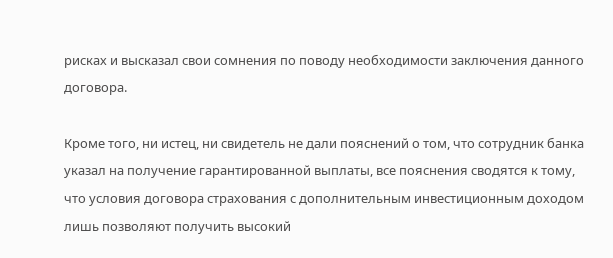рисках и высказал свои сомнения по поводу необходимости заключения данного договора.

Кроме того, ни истец, ни свидетель не дали пояснений о том, что сотрудник банка указал на получение гарантированной выплаты, все пояснения сводятся к тому, что условия договора страхования с дополнительным инвестиционным доходом лишь позволяют получить высокий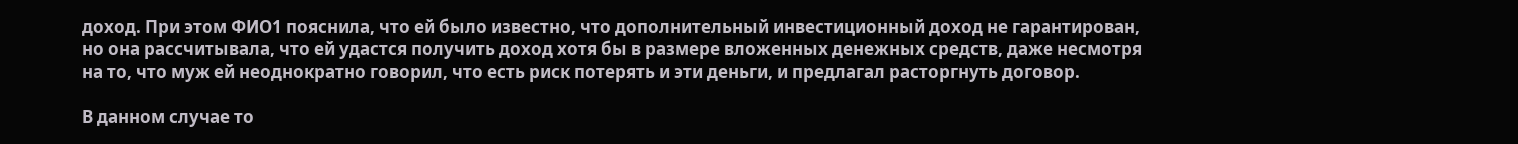доход. При этом ФИО1 пояснила, что ей было известно, что дополнительный инвестиционный доход не гарантирован, но она рассчитывала, что ей удастся получить доход хотя бы в размере вложенных денежных средств, даже несмотря на то, что муж ей неоднократно говорил, что есть риск потерять и эти деньги, и предлагал расторгнуть договор.

В данном случае то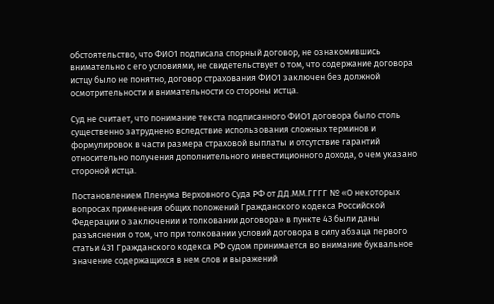обстоятельство, что ФИО1 подписала спорный договор, не ознакомившись внимательно с его условиями, не свидетельствует о том, что содержание договора истцу было не понятно, договор страхования ФИО1 заключен без должной осмотрительности и внимательности со стороны истца.

Суд не считает, что понимание текста подписанного ФИО1 договора было столь существенно затруднено вследствие использования сложных терминов и формулировок в части размера страховой выплаты и отсутствие гарантий относительно получения дополнительного инвестиционного дохода, о чем указано стороной истца.

Постановлением Пленума Верховного Суда РФ от ДД.ММ.ГГГГ № «О некоторых вопросах применения общих положений Гражданского кодекса Российской Федерации о заключении и толковании договора» в пункте 43 были даны разъяснения о том, что при толковании условий договора в силу абзаца первого статьи 431 Гражданского кодекса РФ судом принимается во внимание буквальное значение содержащихся в нем слов и выражений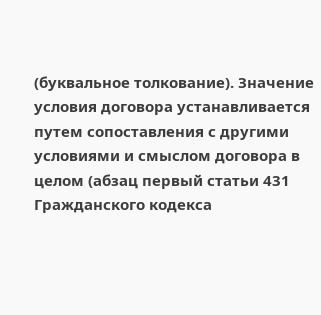(буквальное толкование). Значение условия договора устанавливается путем сопоставления с другими условиями и смыслом договора в целом (абзац первый статьи 431 Гражданского кодекса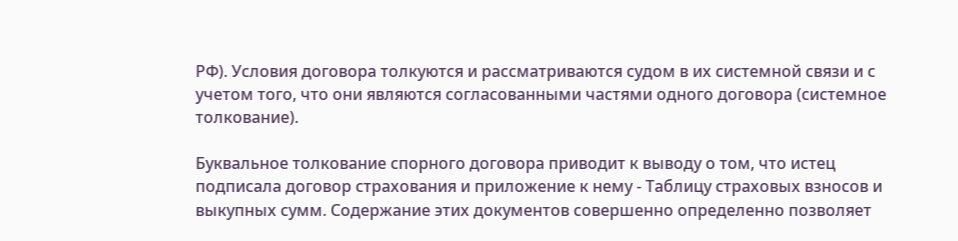РФ). Условия договора толкуются и рассматриваются судом в их системной связи и с учетом того, что они являются согласованными частями одного договора (системное толкование).

Буквальное толкование спорного договора приводит к выводу о том, что истец подписала договор страхования и приложение к нему - Таблицу страховых взносов и выкупных сумм. Содержание этих документов совершенно определенно позволяет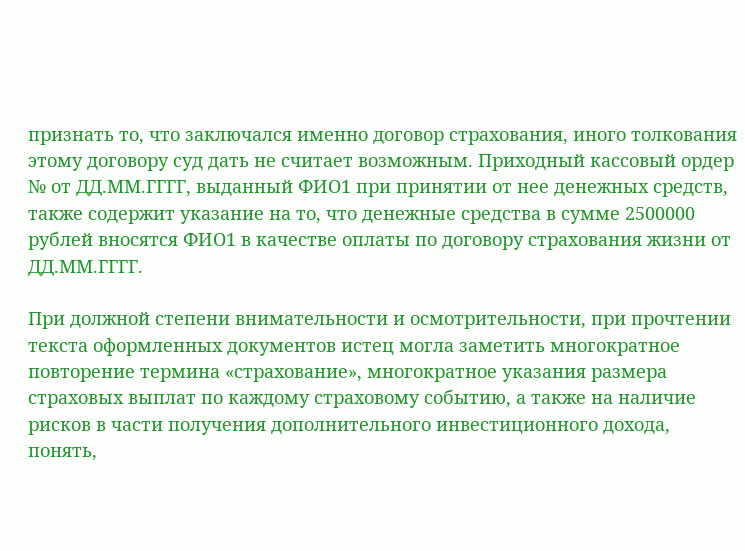признать то, что заключался именно договор страхования, иного толкования этому договору суд дать не считает возможным. Приходный кассовый ордер № от ДД.ММ.ГГГГ, выданный ФИО1 при принятии от нее денежных средств, также содержит указание на то, что денежные средства в сумме 2500000 рублей вносятся ФИО1 в качестве оплаты по договору страхования жизни от ДД.ММ.ГГГГ.

При должной степени внимательности и осмотрительности, при прочтении текста оформленных документов истец могла заметить многократное повторение термина «страхование», многократное указания размера страховых выплат по каждому страховому событию, а также на наличие рисков в части получения дополнительного инвестиционного дохода, понять,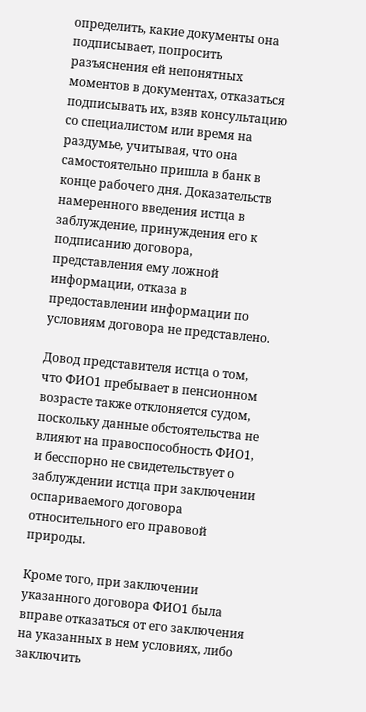определить, какие документы она подписывает, попросить разъяснения ей непонятных моментов в документах, отказаться подписывать их, взяв консультацию со специалистом или время на раздумье, учитывая, что она самостоятельно пришла в банк в конце рабочего дня. Доказательств намеренного введения истца в заблуждение, принуждения его к подписанию договора, представления ему ложной информации, отказа в предоставлении информации по условиям договора не представлено.

Довод представителя истца о том, что ФИО1 пребывает в пенсионном возрасте также отклоняется судом, поскольку данные обстоятельства не влияют на правоспособность ФИО1, и бесспорно не свидетельствует о заблуждении истца при заключении оспариваемого договора относительного его правовой природы.

Кроме того, при заключении указанного договора ФИО1 была вправе отказаться от его заключения на указанных в нем условиях, либо заключить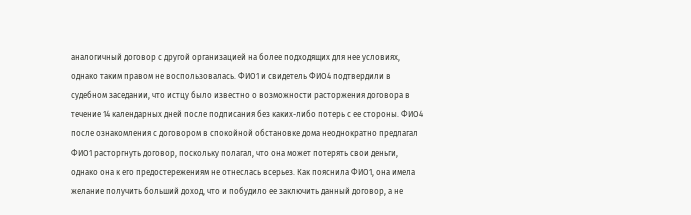аналогичный договор с другой организацией на более подходящих для нее условиях, однако таким правом не воспользовалась. ФИО1 и свидетель ФИО4 подтвердили в судебном заседании, что истцу было известно о возможности расторжения договора в течение 14 календарных дней после подписания без каких-либо потерь с ее стороны. ФИО4 после ознакомления с договором в спокойной обстановке дома неоднократно предлагал ФИО1 расторгнуть договор, поскольку полагал, что она может потерять свои деньги, однако она к его предостережениям не отнеслась всерьез. Как пояснила ФИО1, она имела желание получить больший доход, что и побудило ее заключить данный договор, а не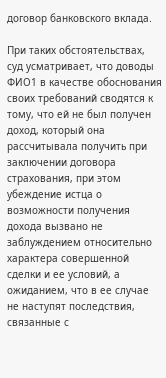договор банковского вклада.

При таких обстоятельствах, суд усматривает, что доводы ФИО1 в качестве обоснования своих требований сводятся к тому, что ей не был получен доход, который она рассчитывала получить при заключении договора страхования, при этом убеждение истца о возможности получения дохода вызвано не заблуждением относительно характера совершенной сделки и ее условий, а ожиданием, что в ее случае не наступят последствия, связанные с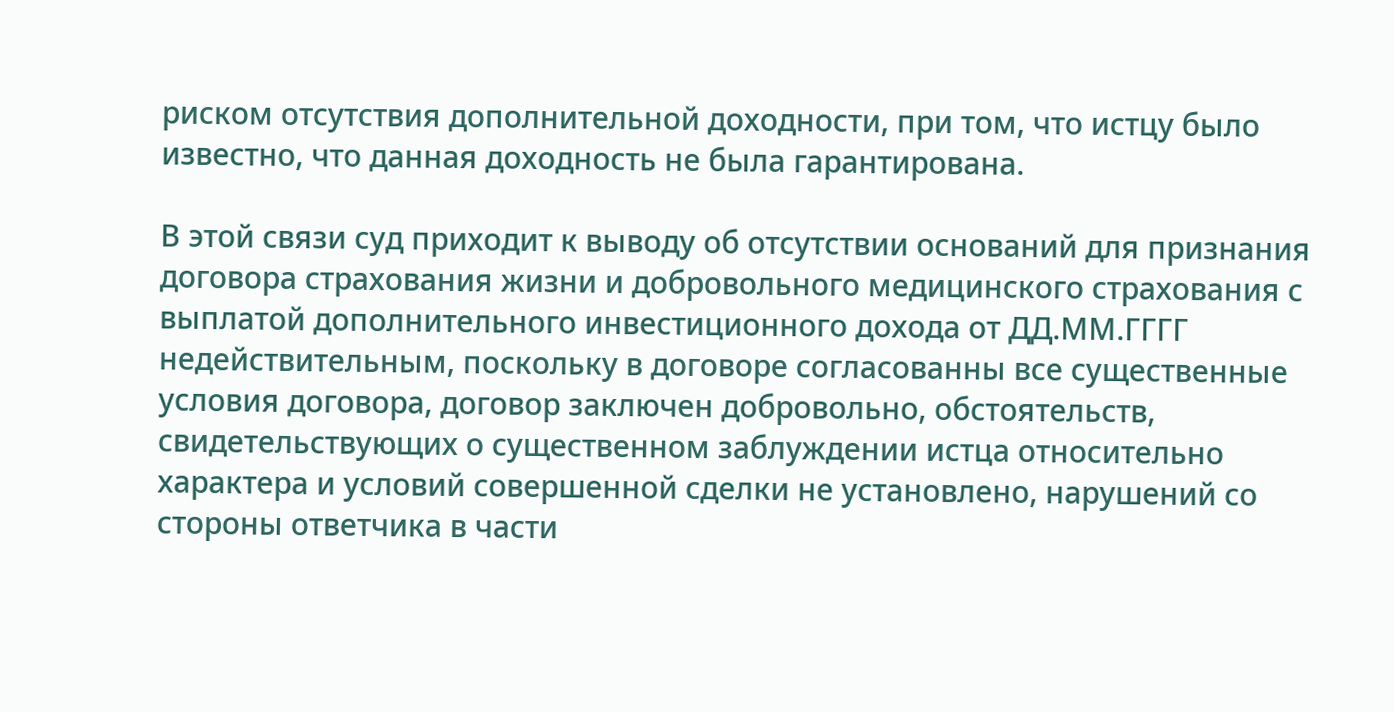риском отсутствия дополнительной доходности, при том, что истцу было известно, что данная доходность не была гарантирована.

В этой связи суд приходит к выводу об отсутствии оснований для признания договора страхования жизни и добровольного медицинского страхования с выплатой дополнительного инвестиционного дохода от ДД.ММ.ГГГГ недействительным, поскольку в договоре согласованны все существенные условия договора, договор заключен добровольно, обстоятельств, свидетельствующих о существенном заблуждении истца относительно характера и условий совершенной сделки не установлено, нарушений со стороны ответчика в части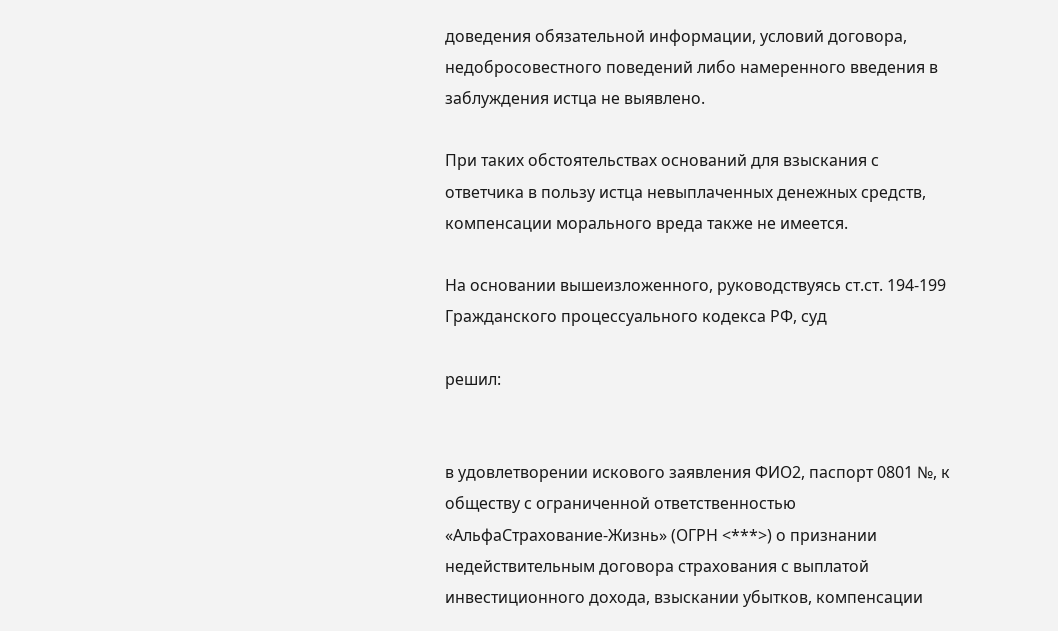доведения обязательной информации, условий договора, недобросовестного поведений либо намеренного введения в заблуждения истца не выявлено.

При таких обстоятельствах оснований для взыскания с ответчика в пользу истца невыплаченных денежных средств, компенсации морального вреда также не имеется.

На основании вышеизложенного, руководствуясь ст.ст. 194-199 Гражданского процессуального кодекса РФ, суд

решил:


в удовлетворении искового заявления ФИО2, паспорт 0801 №, к обществу с ограниченной ответственностью «АльфаСтрахование-Жизнь» (ОГРН <***>) о признании недействительным договора страхования с выплатой инвестиционного дохода, взыскании убытков, компенсации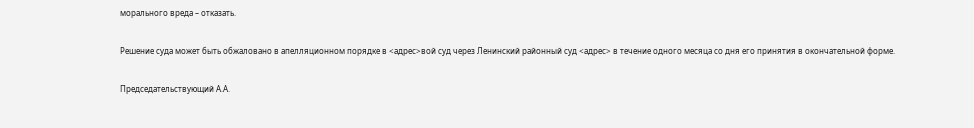морального вреда – отказать.

Решение суда может быть обжаловано в апелляционном порядке в <адрес>вой суд через Ленинский районный суд <адрес> в течение одного месяца со дня его принятия в окончательной форме.

Председательствующий А.А.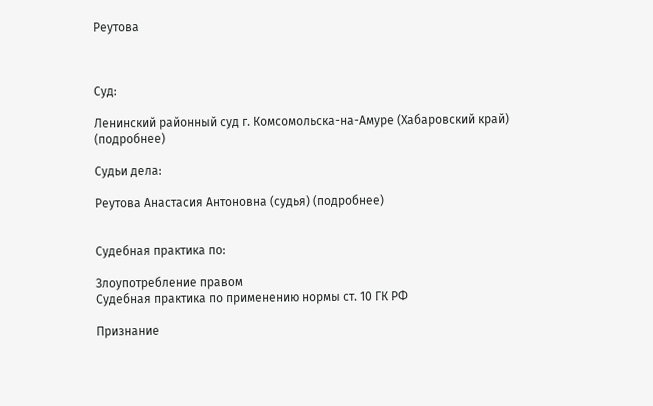Реутова



Суд:

Ленинский районный суд г. Комсомольска-на-Амуре (Хабаровский край) (подробнее)

Судьи дела:

Реутова Анастасия Антоновна (судья) (подробнее)


Судебная практика по:

Злоупотребление правом
Судебная практика по применению нормы ст. 10 ГК РФ

Признание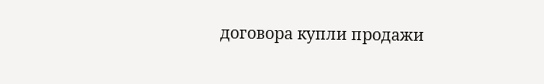договора купли продажи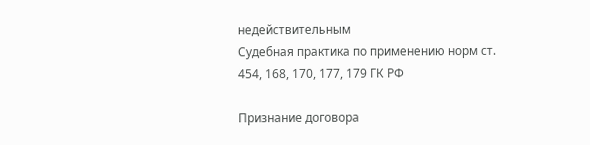недействительным
Судебная практика по применению норм ст. 454, 168, 170, 177, 179 ГК РФ

Признание договора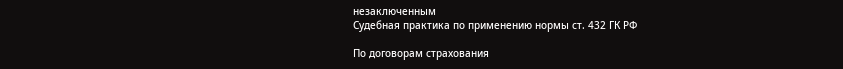незаключенным
Судебная практика по применению нормы ст. 432 ГК РФ

По договорам страхования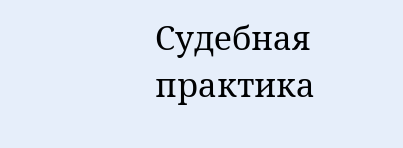Судебная практика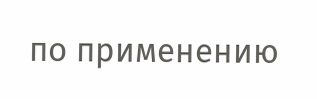по применению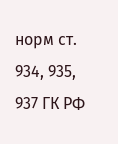норм ст. 934, 935, 937 ГК РФ